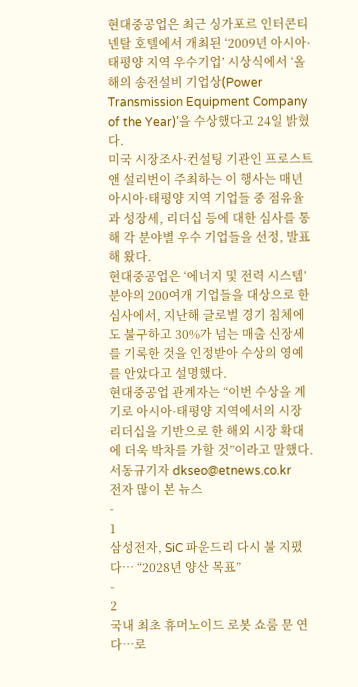현대중공업은 최근 싱가포르 인터콘티넨탈 호텔에서 개최된 ‘2009년 아시아·태평양 지역 우수기업’ 시상식에서 ‘올해의 송전설비 기업상(Power Transmission Equipment Company of the Year)’을 수상했다고 24일 밝혔다.
미국 시장조사·컨설팅 기관인 프로스트 앤 설리번이 주최하는 이 행사는 매년 아시아·태평양 지역 기업들 중 점유율과 성장세, 리더십 등에 대한 심사를 통해 각 분야별 우수 기업들을 선정, 발표해 왔다.
현대중공업은 ‘에너지 및 전력 시스템’ 분야의 200여개 기업들을 대상으로 한 심사에서, 지난해 글로벌 경기 침체에도 불구하고 30%가 넘는 매출 신장세를 기록한 것을 인정받아 수상의 영예를 안았다고 설명했다.
현대중공업 관계자는 “이번 수상을 계기로 아시아·태평양 지역에서의 시장 리더십을 기반으로 한 해외 시장 확대에 더욱 박차를 가할 것”이라고 말했다.
서동규기자 dkseo@etnews.co.kr
전자 많이 본 뉴스
-
1
삼성전자, SiC 파운드리 다시 불 지폈다… “2028년 양산 목표”
-
2
국내 최초 휴머노이드 로봇 쇼룸 문 연다…로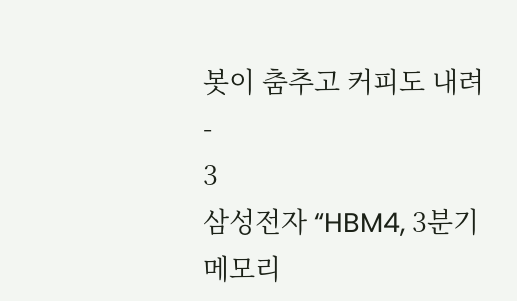봇이 춤추고 커피도 내려
-
3
삼성전자 “HBM4, 3분기 메모리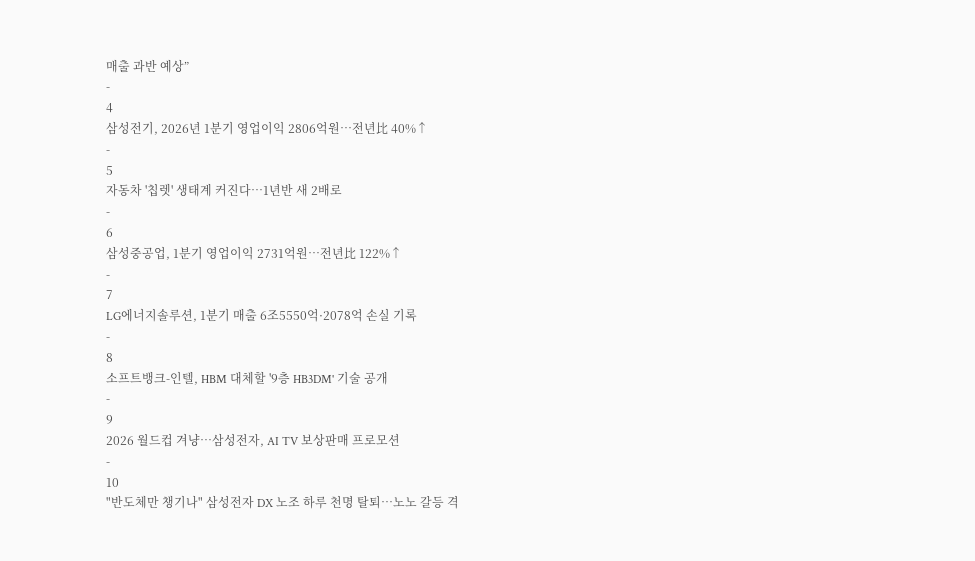매출 과반 예상”
-
4
삼성전기, 2026년 1분기 영업이익 2806억원…전년比 40%↑
-
5
자동차 '칩렛' 생태계 커진다…1년반 새 2배로
-
6
삼성중공업, 1분기 영업이익 2731억원…전년比 122%↑
-
7
LG에너지솔루션, 1분기 매출 6조5550억·2078억 손실 기록
-
8
소프트뱅크-인텔, HBM 대체할 '9층 HB3DM' 기술 공개
-
9
2026 월드컵 겨냥…삼성전자, AI TV 보상판매 프로모션
-
10
"반도체만 챙기나" 삼성전자 DX 노조 하루 천명 탈퇴…노노 갈등 격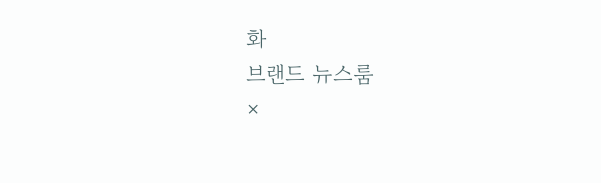화
브랜드 뉴스룸
×